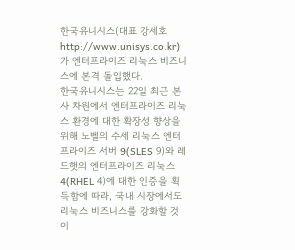한국유니시스(대표 강세호 http://www.unisys.co.kr)가 엔터프라이즈 리눅스 비즈니스에 본격 돌입했다.
한국유니시스는 22일 최근 본사 차원에서 엔터프라이즈 리눅스 환경에 대한 확장성 향상을 위해 노벨의 수세 리눅스 엔터프라이즈 서버 9(SLES 9)와 레드햇의 엔터프라이즈 리눅스 4(RHEL 4)에 대한 인증을 획득함에 따라, 국내 시장에서도 리눅스 비즈니스를 강화할 것이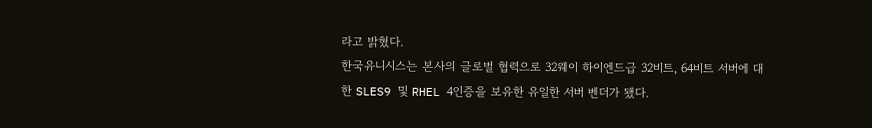라고 밝혔다.
한국유니시스는 본사의 글로벌 협력으로 32웨이 하이엔드급 32비트, 64비트 서버에 대한 SLES9 및 RHEL 4인증을 보유한 유일한 서버 벤더가 됐다.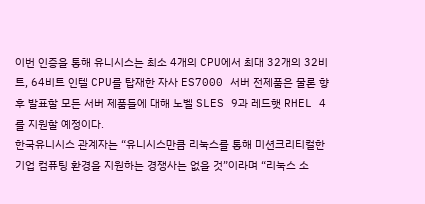이번 인증을 통해 유니시스는 최소 4개의 CPU에서 최대 32개의 32비트, 64비트 인텔 CPU를 탑재한 자사 ES7000 서버 전제품은 물론 향후 발표할 모든 서버 제품들에 대해 노벨 SLES 9과 레드햇 RHEL 4를 지원할 예정이다.
한국유니시스 관계자는 “유니시스만큼 리눅스를 통해 미션크리티컬한 기업 컴퓨팅 환경을 지원하는 경쟁사는 없을 것”이라며 “리눅스 소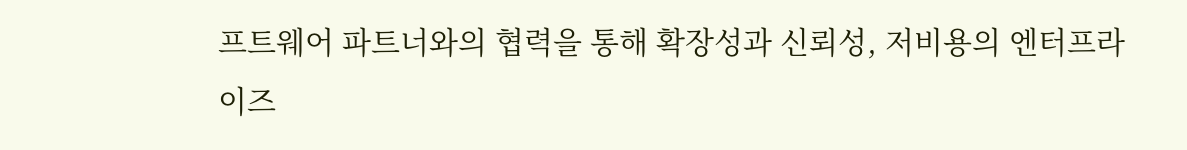프트웨어 파트너와의 협력을 통해 확장성과 신뢰성, 저비용의 엔터프라이즈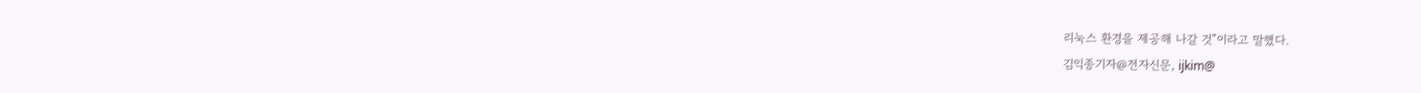리눅스 환경을 제공해 나갈 것”이라고 말했다.
김익종기자@전자신문, ijkim@